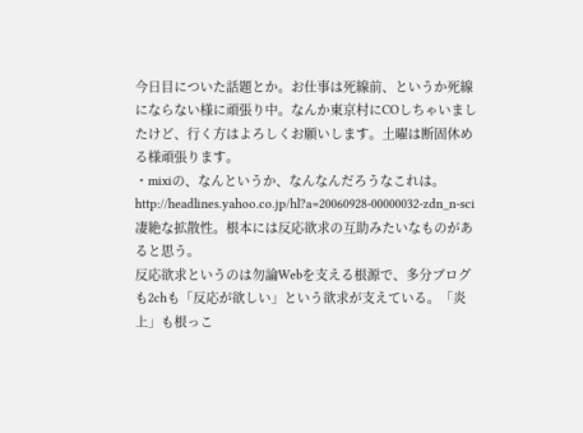今日目についた話題とか。お仕事は死線前、というか死線にならない様に頑張り中。なんか東京村にCOしちゃいましたけど、行く方はよろしくお願いします。土曜は断固休める様頑張ります。
・mixiの、なんというか、なんなんだろうなこれは。
http://headlines.yahoo.co.jp/hl?a=20060928-00000032-zdn_n-sci
凄絶な拡散性。根本には反応欲求の互助みたいなものがあると思う。
反応欲求というのは勿論Webを支える根源で、多分ブログも2chも「反応が欲しい」という欲求が支えている。「炎上」も根っこ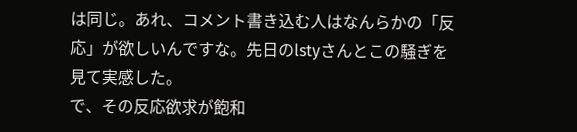は同じ。あれ、コメント書き込む人はなんらかの「反応」が欲しいんですな。先日のlstyさんとこの騒ぎを見て実感した。
で、その反応欲求が飽和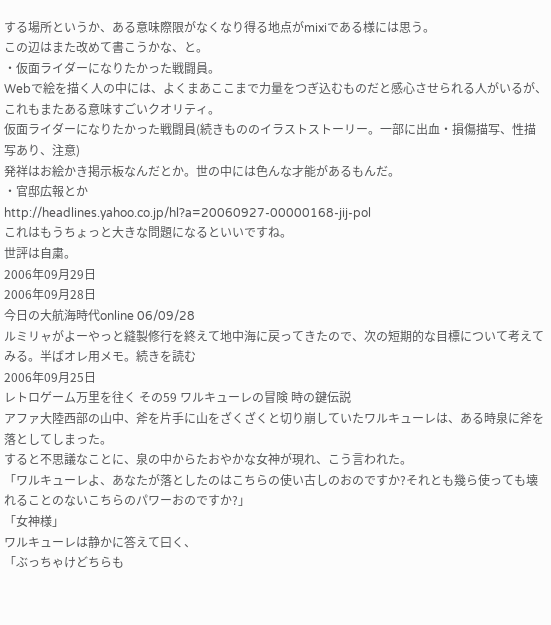する場所というか、ある意味際限がなくなり得る地点がmixiである様には思う。
この辺はまた改めて書こうかな、と。
・仮面ライダーになりたかった戦闘員。
Webで絵を描く人の中には、よくまあここまで力量をつぎ込むものだと感心させられる人がいるが、これもまたある意味すごいクオリティ。
仮面ライダーになりたかった戦闘員(続きもののイラストストーリー。一部に出血・損傷描写、性描写あり、注意)
発祥はお絵かき掲示板なんだとか。世の中には色んな才能があるもんだ。
・官邸広報とか
http://headlines.yahoo.co.jp/hl?a=20060927-00000168-jij-pol
これはもうちょっと大きな問題になるといいですね。
世評は自粛。
2006年09月29日
2006年09月28日
今日の大航海時代online 06/09/28
ルミリャがよーやっと縫製修行を終えて地中海に戻ってきたので、次の短期的な目標について考えてみる。半ばオレ用メモ。続きを読む
2006年09月25日
レトロゲーム万里を往く その59 ワルキューレの冒険 時の鍵伝説
アファ大陸西部の山中、斧を片手に山をざくざくと切り崩していたワルキューレは、ある時泉に斧を落としてしまった。
すると不思議なことに、泉の中からたおやかな女神が現れ、こう言われた。
「ワルキューレよ、あなたが落としたのはこちらの使い古しのおのですか?それとも幾ら使っても壊れることのないこちらのパワーおのですか?」
「女神様」
ワルキューレは静かに答えて曰く、
「ぶっちゃけどちらも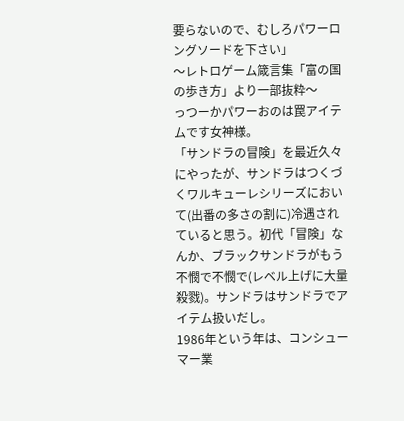要らないので、むしろパワーロングソードを下さい」
〜レトロゲーム箴言集「富の国の歩き方」より一部抜粋〜
っつーかパワーおのは罠アイテムです女神様。
「サンドラの冒険」を最近久々にやったが、サンドラはつくづくワルキューレシリーズにおいて(出番の多さの割に)冷遇されていると思う。初代「冒険」なんか、ブラックサンドラがもう不憫で不憫で(レベル上げに大量殺戮)。サンドラはサンドラでアイテム扱いだし。
1986年という年は、コンシューマー業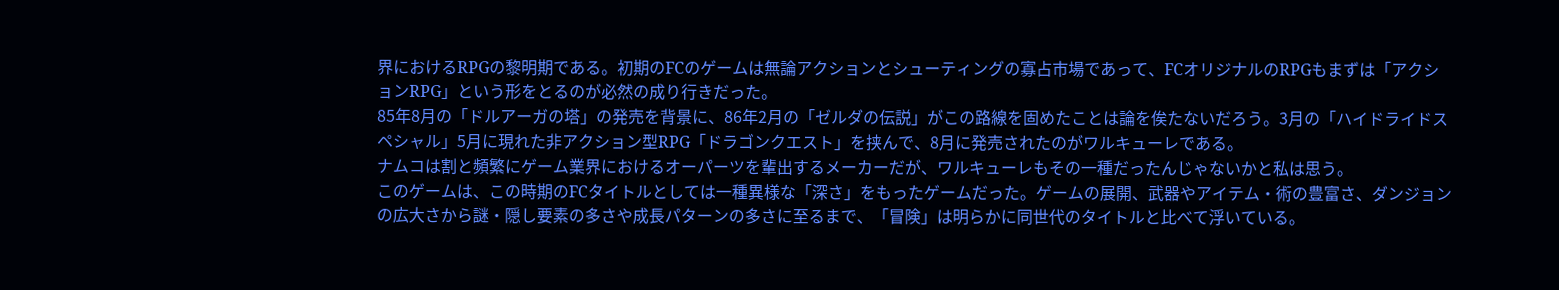界におけるRPGの黎明期である。初期のFCのゲームは無論アクションとシューティングの寡占市場であって、FCオリジナルのRPGもまずは「アクションRPG」という形をとるのが必然の成り行きだった。
85年8月の「ドルアーガの塔」の発売を背景に、86年2月の「ゼルダの伝説」がこの路線を固めたことは論を俟たないだろう。3月の「ハイドライドスペシャル」5月に現れた非アクション型RPG「ドラゴンクエスト」を挟んで、8月に発売されたのがワルキューレである。
ナムコは割と頻繁にゲーム業界におけるオーパーツを輩出するメーカーだが、ワルキューレもその一種だったんじゃないかと私は思う。
このゲームは、この時期のFCタイトルとしては一種異様な「深さ」をもったゲームだった。ゲームの展開、武器やアイテム・術の豊富さ、ダンジョンの広大さから謎・隠し要素の多さや成長パターンの多さに至るまで、「冒険」は明らかに同世代のタイトルと比べて浮いている。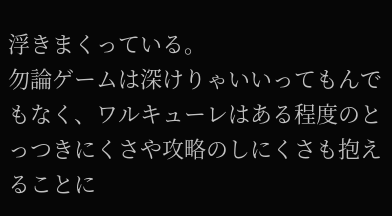浮きまくっている。
勿論ゲームは深けりゃいいってもんでもなく、ワルキューレはある程度のとっつきにくさや攻略のしにくさも抱えることに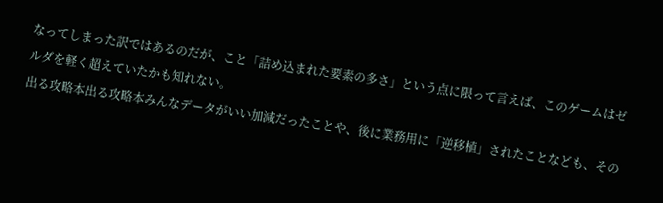なってしまった訳ではあるのだが、こと「詰め込まれた要素の多さ」という点に限って言えば、このゲームはゼルダを軽く超えていたかも知れない。
出る攻略本出る攻略本みんなデータがいい加減だったことや、後に業務用に「逆移植」されたことなども、その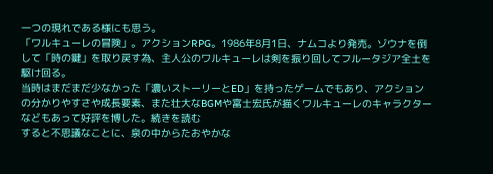一つの現れである様にも思う。
「ワルキューレの冒険」。アクションRPG。1986年8月1日、ナムコより発売。ゾウナを倒して「時の鍵」を取り戻す為、主人公のワルキューレは剣を振り回してフルータジア全土を駆け回る。
当時はまだまだ少なかった「濃いストーリーとED」を持ったゲームでもあり、アクションの分かりやすさや成長要素、また壮大なBGMや富士宏氏が描くワルキューレのキャラクターなどもあって好評を博した。続きを読む
すると不思議なことに、泉の中からたおやかな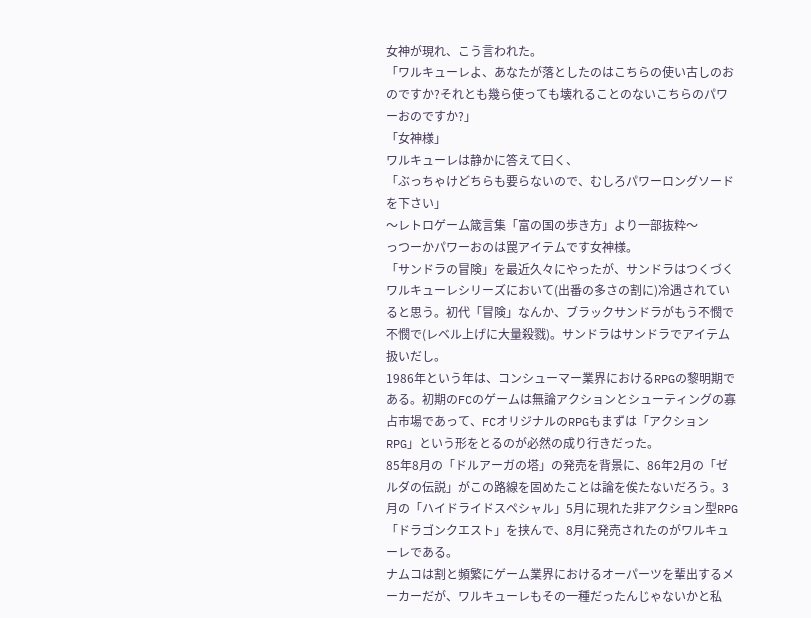女神が現れ、こう言われた。
「ワルキューレよ、あなたが落としたのはこちらの使い古しのおのですか?それとも幾ら使っても壊れることのないこちらのパワーおのですか?」
「女神様」
ワルキューレは静かに答えて曰く、
「ぶっちゃけどちらも要らないので、むしろパワーロングソードを下さい」
〜レトロゲーム箴言集「富の国の歩き方」より一部抜粋〜
っつーかパワーおのは罠アイテムです女神様。
「サンドラの冒険」を最近久々にやったが、サンドラはつくづくワルキューレシリーズにおいて(出番の多さの割に)冷遇されていると思う。初代「冒険」なんか、ブラックサンドラがもう不憫で不憫で(レベル上げに大量殺戮)。サンドラはサンドラでアイテム扱いだし。
1986年という年は、コンシューマー業界におけるRPGの黎明期である。初期のFCのゲームは無論アクションとシューティングの寡占市場であって、FCオリジナルのRPGもまずは「アクションRPG」という形をとるのが必然の成り行きだった。
85年8月の「ドルアーガの塔」の発売を背景に、86年2月の「ゼルダの伝説」がこの路線を固めたことは論を俟たないだろう。3月の「ハイドライドスペシャル」5月に現れた非アクション型RPG「ドラゴンクエスト」を挟んで、8月に発売されたのがワルキューレである。
ナムコは割と頻繁にゲーム業界におけるオーパーツを輩出するメーカーだが、ワルキューレもその一種だったんじゃないかと私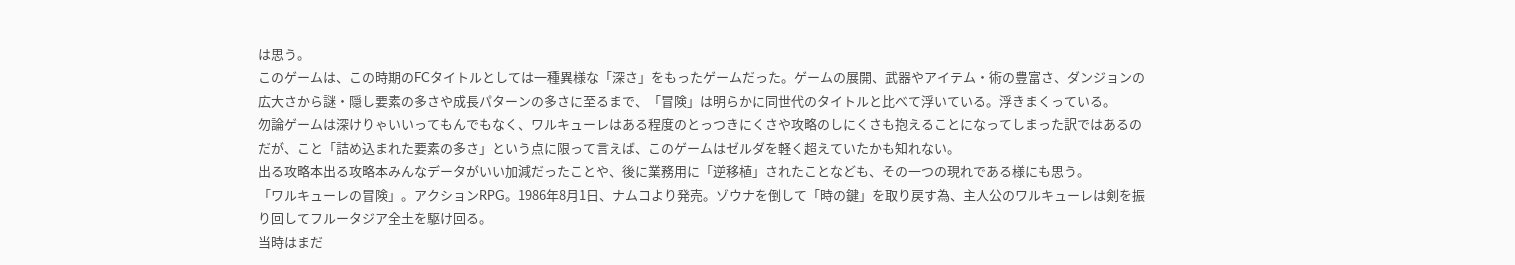は思う。
このゲームは、この時期のFCタイトルとしては一種異様な「深さ」をもったゲームだった。ゲームの展開、武器やアイテム・術の豊富さ、ダンジョンの広大さから謎・隠し要素の多さや成長パターンの多さに至るまで、「冒険」は明らかに同世代のタイトルと比べて浮いている。浮きまくっている。
勿論ゲームは深けりゃいいってもんでもなく、ワルキューレはある程度のとっつきにくさや攻略のしにくさも抱えることになってしまった訳ではあるのだが、こと「詰め込まれた要素の多さ」という点に限って言えば、このゲームはゼルダを軽く超えていたかも知れない。
出る攻略本出る攻略本みんなデータがいい加減だったことや、後に業務用に「逆移植」されたことなども、その一つの現れである様にも思う。
「ワルキューレの冒険」。アクションRPG。1986年8月1日、ナムコより発売。ゾウナを倒して「時の鍵」を取り戻す為、主人公のワルキューレは剣を振り回してフルータジア全土を駆け回る。
当時はまだ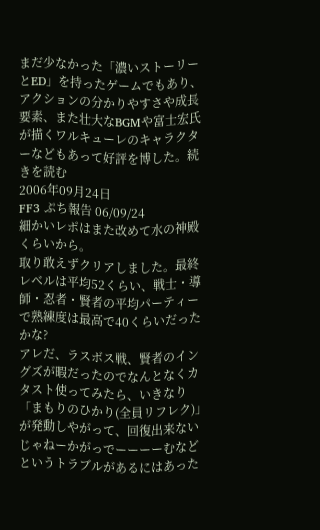まだ少なかった「濃いストーリーとED」を持ったゲームでもあり、アクションの分かりやすさや成長要素、また壮大なBGMや富士宏氏が描くワルキューレのキャラクターなどもあって好評を博した。続きを読む
2006年09月24日
FF3 ぷち報告 06/09/24
細かいレポはまた改めて水の神殿くらいから。
取り敢えずクリアしました。最終レベルは平均52くらい、戦士・導師・忍者・賢者の平均パーティーで熟練度は最高で40くらいだったかな?
アレだ、ラスボス戦、賢者のイングズが暇だったのでなんとなくカタスト使ってみたら、いきなり「まもりのひかり(全員リフレク)」が発動しやがって、回復出来ないじゃねーかがっでーーーーむなどというトラブルがあるにはあった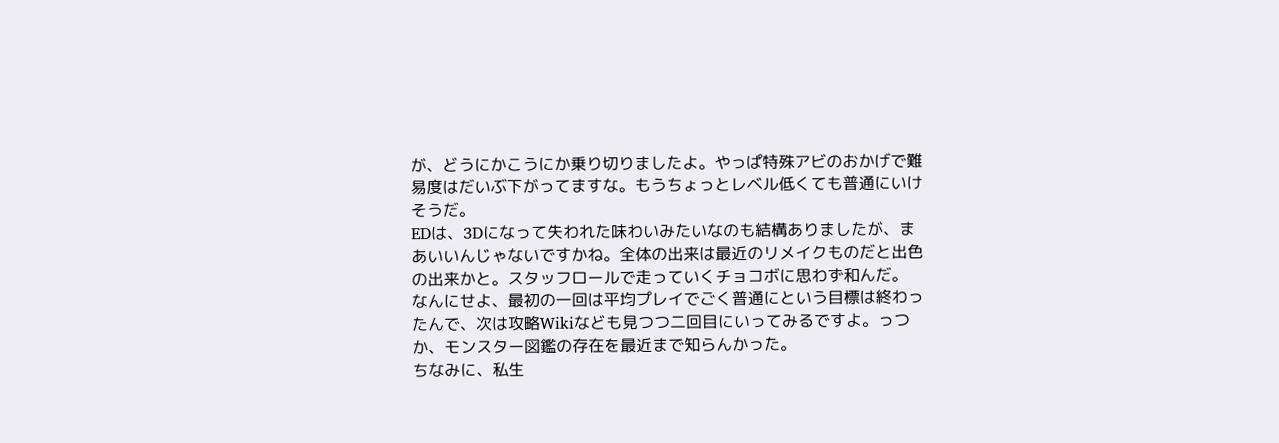が、どうにかこうにか乗り切りましたよ。やっぱ特殊アビのおかげで難易度はだいぶ下がってますな。もうちょっとレベル低くても普通にいけそうだ。
EDは、3Dになって失われた味わいみたいなのも結構ありましたが、まあいいんじゃないですかね。全体の出来は最近のリメイクものだと出色の出来かと。スタッフロールで走っていくチョコボに思わず和んだ。
なんにせよ、最初の一回は平均プレイでごく普通にという目標は終わったんで、次は攻略Wikiなども見つつ二回目にいってみるですよ。っつか、モンスター図鑑の存在を最近まで知らんかった。
ちなみに、私生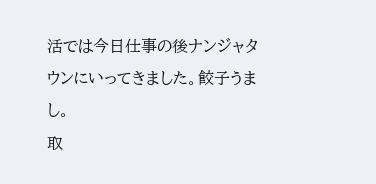活では今日仕事の後ナンジャタウンにいってきました。餃子うまし。
取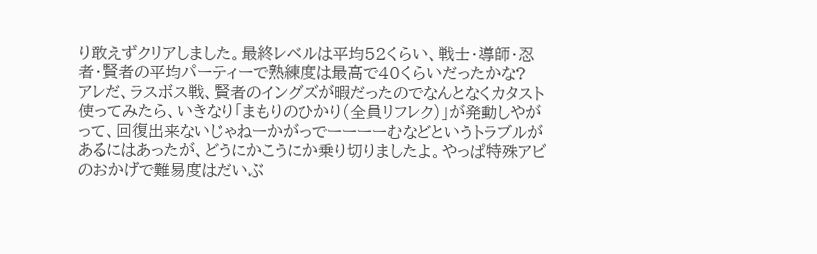り敢えずクリアしました。最終レベルは平均52くらい、戦士・導師・忍者・賢者の平均パーティーで熟練度は最高で40くらいだったかな?
アレだ、ラスボス戦、賢者のイングズが暇だったのでなんとなくカタスト使ってみたら、いきなり「まもりのひかり(全員リフレク)」が発動しやがって、回復出来ないじゃねーかがっでーーーーむなどというトラブルがあるにはあったが、どうにかこうにか乗り切りましたよ。やっぱ特殊アビのおかげで難易度はだいぶ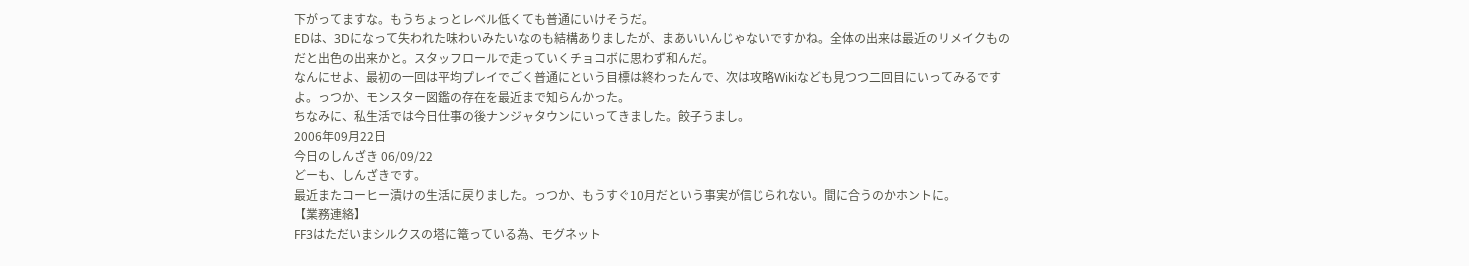下がってますな。もうちょっとレベル低くても普通にいけそうだ。
EDは、3Dになって失われた味わいみたいなのも結構ありましたが、まあいいんじゃないですかね。全体の出来は最近のリメイクものだと出色の出来かと。スタッフロールで走っていくチョコボに思わず和んだ。
なんにせよ、最初の一回は平均プレイでごく普通にという目標は終わったんで、次は攻略Wikiなども見つつ二回目にいってみるですよ。っつか、モンスター図鑑の存在を最近まで知らんかった。
ちなみに、私生活では今日仕事の後ナンジャタウンにいってきました。餃子うまし。
2006年09月22日
今日のしんざき 06/09/22
どーも、しんざきです。
最近またコーヒー漬けの生活に戻りました。っつか、もうすぐ10月だという事実が信じられない。間に合うのかホントに。
【業務連絡】
FF3はただいまシルクスの塔に篭っている為、モグネット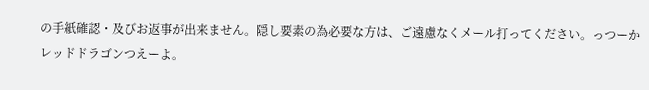の手紙確認・及びお返事が出来ません。隠し要素の為必要な方は、ご遠慮なくメール打ってください。っつーかレッドドラゴンつえーよ。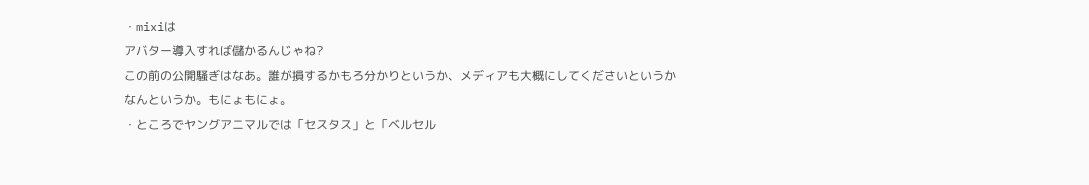・mixiは
アバター導入すれば儲かるんじゃね?
この前の公開騒ぎはなあ。誰が損するかもろ分かりというか、メディアも大概にしてくださいというかなんというか。もにょもにょ。
・ところでヤングアニマルでは「セスタス」と「ベルセル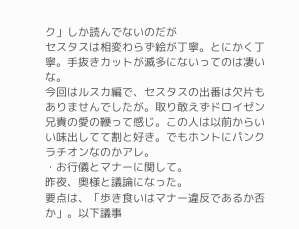ク」しか読んでないのだが
セスタスは相変わらず絵が丁寧。とにかく丁寧。手抜きカットが滅多にないってのは凄いな。
今回はルスカ編で、セスタスの出番は欠片もありませんでしたが。取り敢えずドロイゼン兄貴の愛の鞭って感じ。この人は以前からいい味出してて割と好き。でもホントにパンクラチオンなのかアレ。
・お行儀とマナーに関して。
昨夜、奥様と議論になった。
要点は、「歩き食いはマナー違反であるか否か」。以下議事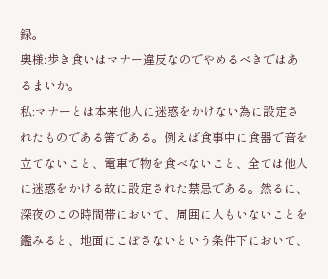録。
奥様:歩き食いはマナー違反なのでやめるべきではあるまいか。
私:マナーとは本来他人に迷惑をかけない為に設定されたものである筈である。例えば食事中に食器で音を立てないこと、電車で物を食べないこと、全ては他人に迷惑をかける故に設定された禁忌である。然るに、深夜のこの時間帯において、周囲に人もいないことを鑑みると、地面にこぼさないという条件下において、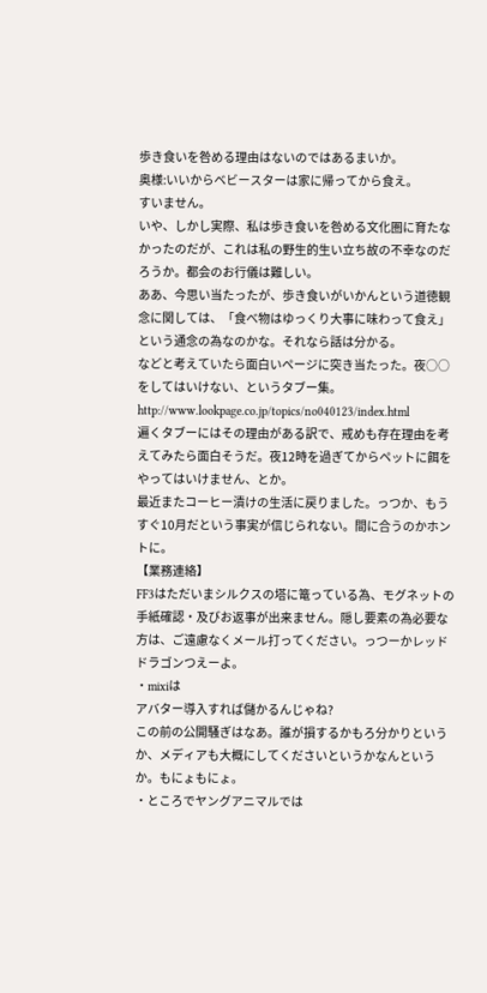歩き食いを咎める理由はないのではあるまいか。
奥様:いいからベビースターは家に帰ってから食え。
すいません。
いや、しかし実際、私は歩き食いを咎める文化圏に育たなかったのだが、これは私の野生的生い立ち故の不幸なのだろうか。都会のお行儀は難しい。
ああ、今思い当たったが、歩き食いがいかんという道徳観念に関しては、「食べ物はゆっくり大事に味わって食え」という通念の為なのかな。それなら話は分かる。
などと考えていたら面白いページに突き当たった。夜○○をしてはいけない、というタブー集。
http://www.lookpage.co.jp/topics/no040123/index.html
遍くタブーにはその理由がある訳で、戒めも存在理由を考えてみたら面白そうだ。夜12時を過ぎてからペットに餌をやってはいけません、とか。
最近またコーヒー漬けの生活に戻りました。っつか、もうすぐ10月だという事実が信じられない。間に合うのかホントに。
【業務連絡】
FF3はただいまシルクスの塔に篭っている為、モグネットの手紙確認・及びお返事が出来ません。隠し要素の為必要な方は、ご遠慮なくメール打ってください。っつーかレッドドラゴンつえーよ。
・mixiは
アバター導入すれば儲かるんじゃね?
この前の公開騒ぎはなあ。誰が損するかもろ分かりというか、メディアも大概にしてくださいというかなんというか。もにょもにょ。
・ところでヤングアニマルでは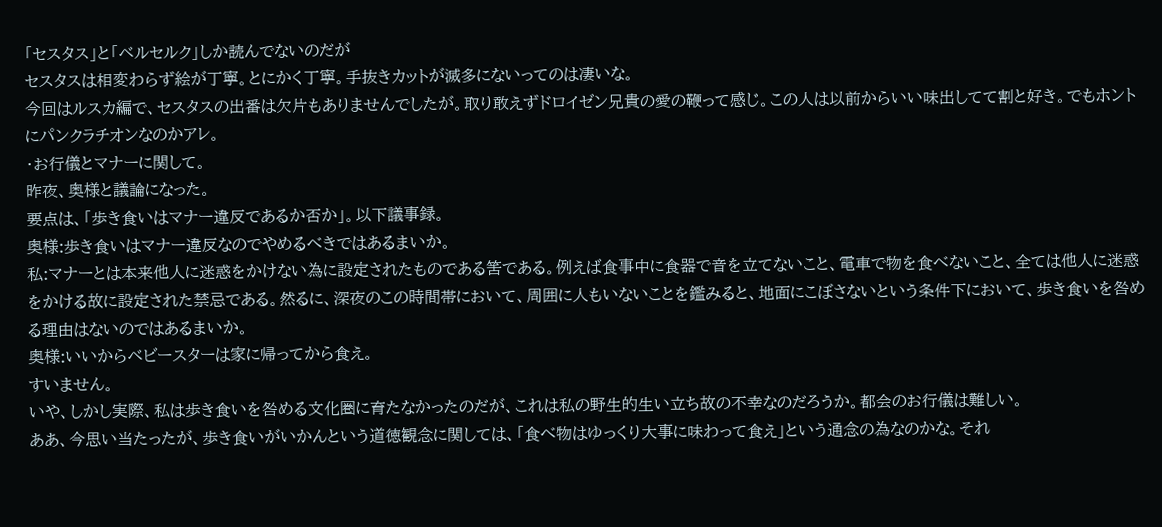「セスタス」と「ベルセルク」しか読んでないのだが
セスタスは相変わらず絵が丁寧。とにかく丁寧。手抜きカットが滅多にないってのは凄いな。
今回はルスカ編で、セスタスの出番は欠片もありませんでしたが。取り敢えずドロイゼン兄貴の愛の鞭って感じ。この人は以前からいい味出してて割と好き。でもホントにパンクラチオンなのかアレ。
・お行儀とマナーに関して。
昨夜、奥様と議論になった。
要点は、「歩き食いはマナー違反であるか否か」。以下議事録。
奥様:歩き食いはマナー違反なのでやめるべきではあるまいか。
私:マナーとは本来他人に迷惑をかけない為に設定されたものである筈である。例えば食事中に食器で音を立てないこと、電車で物を食べないこと、全ては他人に迷惑をかける故に設定された禁忌である。然るに、深夜のこの時間帯において、周囲に人もいないことを鑑みると、地面にこぼさないという条件下において、歩き食いを咎める理由はないのではあるまいか。
奥様:いいからベビースターは家に帰ってから食え。
すいません。
いや、しかし実際、私は歩き食いを咎める文化圏に育たなかったのだが、これは私の野生的生い立ち故の不幸なのだろうか。都会のお行儀は難しい。
ああ、今思い当たったが、歩き食いがいかんという道徳観念に関しては、「食べ物はゆっくり大事に味わって食え」という通念の為なのかな。それ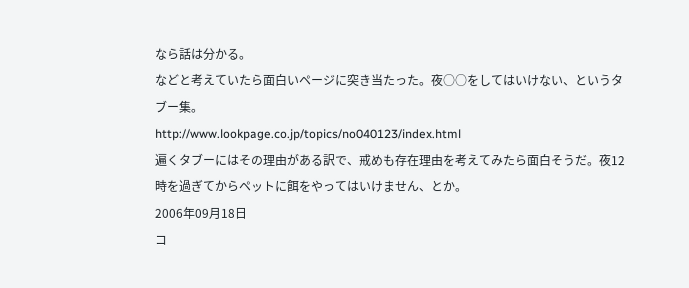なら話は分かる。
などと考えていたら面白いページに突き当たった。夜○○をしてはいけない、というタブー集。
http://www.lookpage.co.jp/topics/no040123/index.html
遍くタブーにはその理由がある訳で、戒めも存在理由を考えてみたら面白そうだ。夜12時を過ぎてからペットに餌をやってはいけません、とか。
2006年09月18日
コ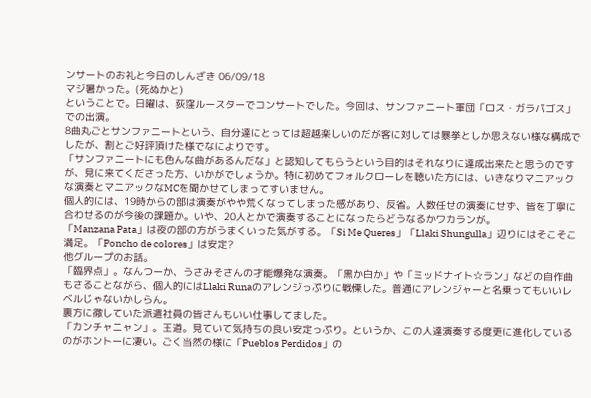ンサートのお礼と今日のしんざき 06/09/18
マジ暑かった。(死ぬかと)
ということで。日曜は、荻窪ルースターでコンサートでした。今回は、サンファニート軍団「ロス・ガラパゴス」での出演。
8曲丸ごとサンファニートという、自分達にとっては超越楽しいのだが客に対しては暴挙としか思えない様な構成でしたが、割とご好評頂けた様でなによりです。
「サンファニートにも色んな曲があるんだな」と認知してもらうという目的はそれなりに達成出来たと思うのですが、見に来てくださった方、いかがでしょうか。特に初めてフォルクローレを聴いた方には、いきなりマニアックな演奏とマニアックなMCを聞かせてしまってすいません。
個人的には、19時からの部は演奏がやや荒くなってしまった感があり、反省。人数任せの演奏にせず、皆を丁寧に合わせるのが今後の課題か。いや、20人とかで演奏することになったらどうなるかワカランが。
「Manzana Pata」は夜の部の方がうまくいった気がする。「Si Me Queres」「Llaki Shungulla」辺りにはそこそこ満足。「Poncho de colores」は安定?
他グループのお話。
「臨界点」。なんつーか、うさみそさんの才能爆発な演奏。「黒か白か」や「ミッドナイト☆ラン」などの自作曲もさることながら、個人的にはLlaki Runaのアレンジっぷりに戦慄した。普通にアレンジャーと名乗ってもいいレベルじゃないかしらん。
裏方に徹していた派遣社員の皆さんもいい仕事してました。
「カンチャニャン」。王道。見ていて気持ちの良い安定っぷり。というか、この人達演奏する度更に進化しているのがホントーに凄い。ごく当然の様に「Pueblos Perdidos」の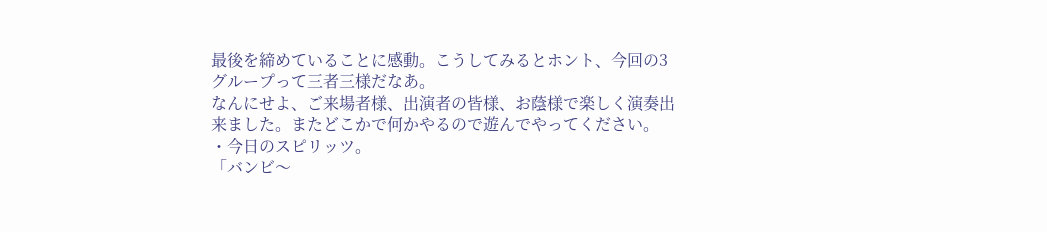最後を締めていることに感動。こうしてみるとホント、今回の3グループって三者三様だなあ。
なんにせよ、ご来場者様、出演者の皆様、お蔭様で楽しく演奏出来ました。またどこかで何かやるので遊んでやってください。
・今日のスピリッツ。
「バンビ〜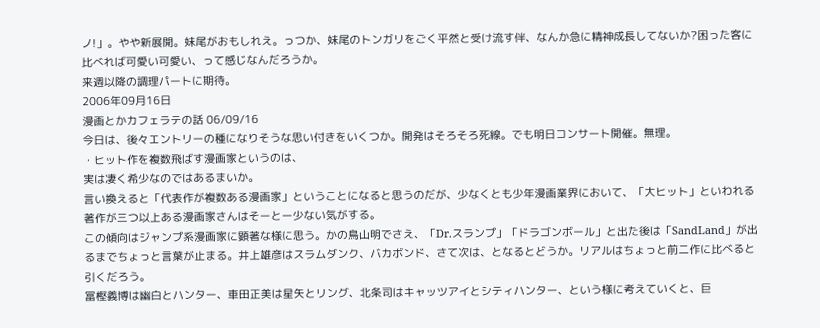ノ!」。やや新展開。妹尾がおもしれえ。っつか、妹尾のトンガリをごく平然と受け流す伴、なんか急に精神成長してないか?困った客に比べれば可愛い可愛い、って感じなんだろうか。
来週以降の調理パートに期待。
2006年09月16日
漫画とかカフェラテの話 06/09/16
今日は、後々エントリーの種になりそうな思い付きをいくつか。開発はそろそろ死線。でも明日コンサート開催。無理。
・ヒット作を複数飛ばす漫画家というのは、
実は凄く希少なのではあるまいか。
言い換えると「代表作が複数ある漫画家」ということになると思うのだが、少なくとも少年漫画業界において、「大ヒット」といわれる著作が三つ以上ある漫画家さんはそーとー少ない気がする。
この傾向はジャンプ系漫画家に顕著な様に思う。かの鳥山明でさえ、「Dr.スランプ」「ドラゴンボール」と出た後は「SandLand」が出るまでちょっと言葉が止まる。井上雄彦はスラムダンク、バカボンド、さて次は、となるとどうか。リアルはちょっと前二作に比べると引くだろう。
冨樫義博は幽白とハンター、車田正美は星矢とリング、北条司はキャッツアイとシティハンター、という様に考えていくと、巨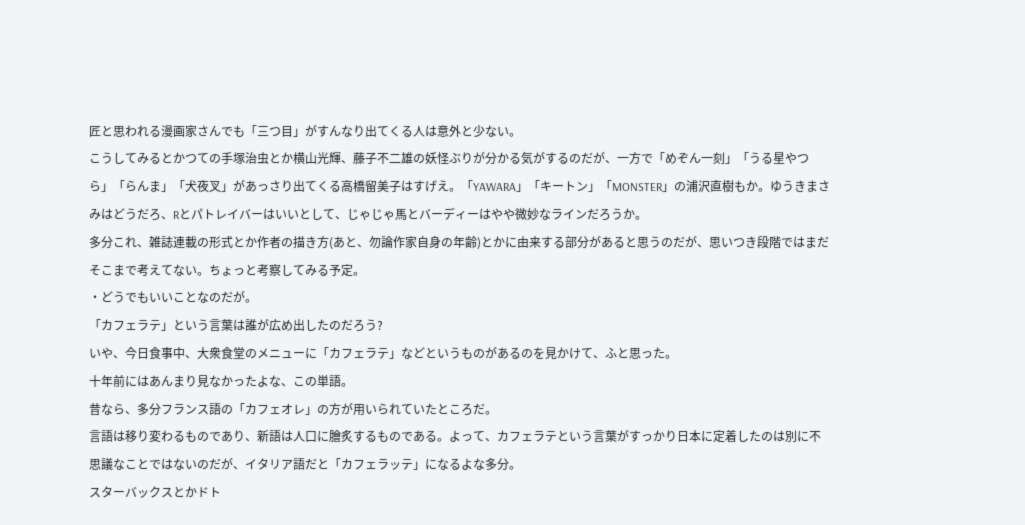匠と思われる漫画家さんでも「三つ目」がすんなり出てくる人は意外と少ない。
こうしてみるとかつての手塚治虫とか横山光輝、藤子不二雄の妖怪ぶりが分かる気がするのだが、一方で「めぞん一刻」「うる星やつら」「らんま」「犬夜叉」があっさり出てくる高橋留美子はすげえ。「YAWARA」「キートン」「MONSTER」の浦沢直樹もか。ゆうきまさみはどうだろ、Rとパトレイバーはいいとして、じゃじゃ馬とバーディーはやや微妙なラインだろうか。
多分これ、雑誌連載の形式とか作者の描き方(あと、勿論作家自身の年齢)とかに由来する部分があると思うのだが、思いつき段階ではまだそこまで考えてない。ちょっと考察してみる予定。
・どうでもいいことなのだが。
「カフェラテ」という言葉は誰が広め出したのだろう?
いや、今日食事中、大衆食堂のメニューに「カフェラテ」などというものがあるのを見かけて、ふと思った。
十年前にはあんまり見なかったよな、この単語。
昔なら、多分フランス語の「カフェオレ」の方が用いられていたところだ。
言語は移り変わるものであり、新語は人口に膾炙するものである。よって、カフェラテという言葉がすっかり日本に定着したのは別に不思議なことではないのだが、イタリア語だと「カフェラッテ」になるよな多分。
スターバックスとかドト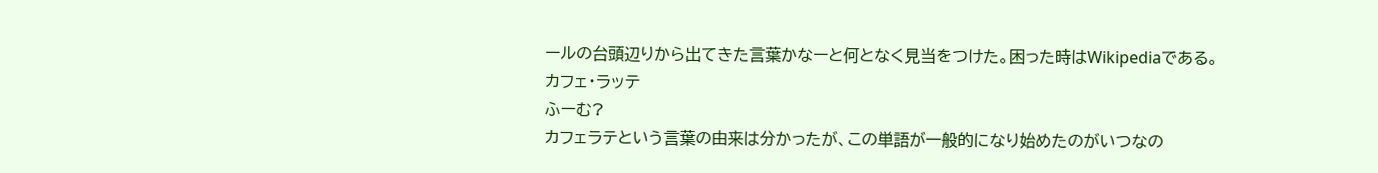ールの台頭辺りから出てきた言葉かなーと何となく見当をつけた。困った時はWikipediaである。
カフェ・ラッテ
ふーむ?
カフェラテという言葉の由来は分かったが、この単語が一般的になり始めたのがいつなの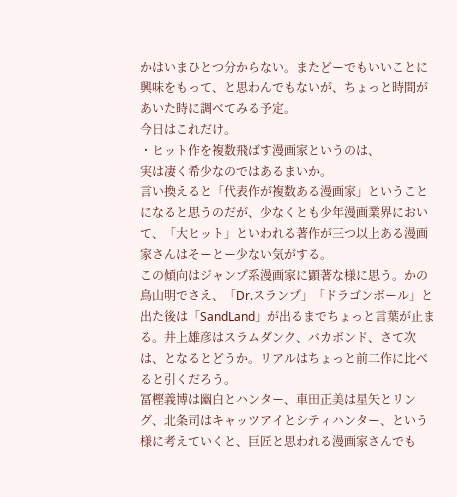かはいまひとつ分からない。またどーでもいいことに興味をもって、と思わんでもないが、ちょっと時間があいた時に調べてみる予定。
今日はこれだけ。
・ヒット作を複数飛ばす漫画家というのは、
実は凄く希少なのではあるまいか。
言い換えると「代表作が複数ある漫画家」ということになると思うのだが、少なくとも少年漫画業界において、「大ヒット」といわれる著作が三つ以上ある漫画家さんはそーとー少ない気がする。
この傾向はジャンプ系漫画家に顕著な様に思う。かの鳥山明でさえ、「Dr.スランプ」「ドラゴンボール」と出た後は「SandLand」が出るまでちょっと言葉が止まる。井上雄彦はスラムダンク、バカボンド、さて次は、となるとどうか。リアルはちょっと前二作に比べると引くだろう。
冨樫義博は幽白とハンター、車田正美は星矢とリング、北条司はキャッツアイとシティハンター、という様に考えていくと、巨匠と思われる漫画家さんでも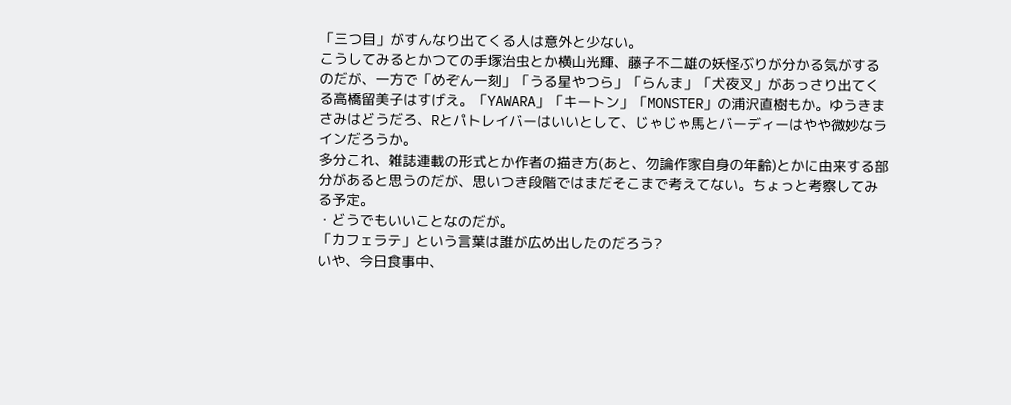「三つ目」がすんなり出てくる人は意外と少ない。
こうしてみるとかつての手塚治虫とか横山光輝、藤子不二雄の妖怪ぶりが分かる気がするのだが、一方で「めぞん一刻」「うる星やつら」「らんま」「犬夜叉」があっさり出てくる高橋留美子はすげえ。「YAWARA」「キートン」「MONSTER」の浦沢直樹もか。ゆうきまさみはどうだろ、Rとパトレイバーはいいとして、じゃじゃ馬とバーディーはやや微妙なラインだろうか。
多分これ、雑誌連載の形式とか作者の描き方(あと、勿論作家自身の年齢)とかに由来する部分があると思うのだが、思いつき段階ではまだそこまで考えてない。ちょっと考察してみる予定。
・どうでもいいことなのだが。
「カフェラテ」という言葉は誰が広め出したのだろう?
いや、今日食事中、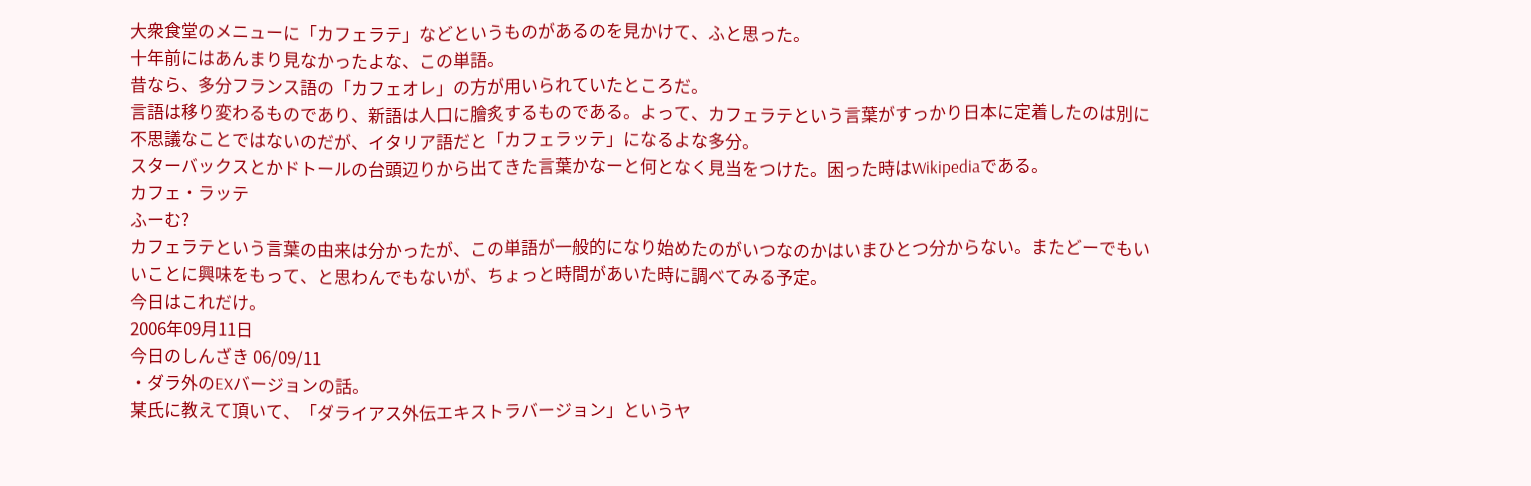大衆食堂のメニューに「カフェラテ」などというものがあるのを見かけて、ふと思った。
十年前にはあんまり見なかったよな、この単語。
昔なら、多分フランス語の「カフェオレ」の方が用いられていたところだ。
言語は移り変わるものであり、新語は人口に膾炙するものである。よって、カフェラテという言葉がすっかり日本に定着したのは別に不思議なことではないのだが、イタリア語だと「カフェラッテ」になるよな多分。
スターバックスとかドトールの台頭辺りから出てきた言葉かなーと何となく見当をつけた。困った時はWikipediaである。
カフェ・ラッテ
ふーむ?
カフェラテという言葉の由来は分かったが、この単語が一般的になり始めたのがいつなのかはいまひとつ分からない。またどーでもいいことに興味をもって、と思わんでもないが、ちょっと時間があいた時に調べてみる予定。
今日はこれだけ。
2006年09月11日
今日のしんざき 06/09/11
・ダラ外のEXバージョンの話。
某氏に教えて頂いて、「ダライアス外伝エキストラバージョン」というヤ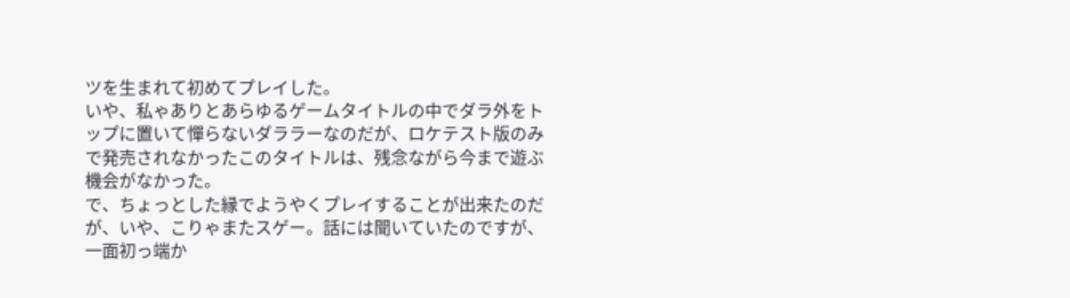ツを生まれて初めてプレイした。
いや、私ゃありとあらゆるゲームタイトルの中でダラ外をトップに置いて憚らないダララーなのだが、ロケテスト版のみで発売されなかったこのタイトルは、残念ながら今まで遊ぶ機会がなかった。
で、ちょっとした縁でようやくプレイすることが出来たのだが、いや、こりゃまたスゲー。話には聞いていたのですが、一面初っ端か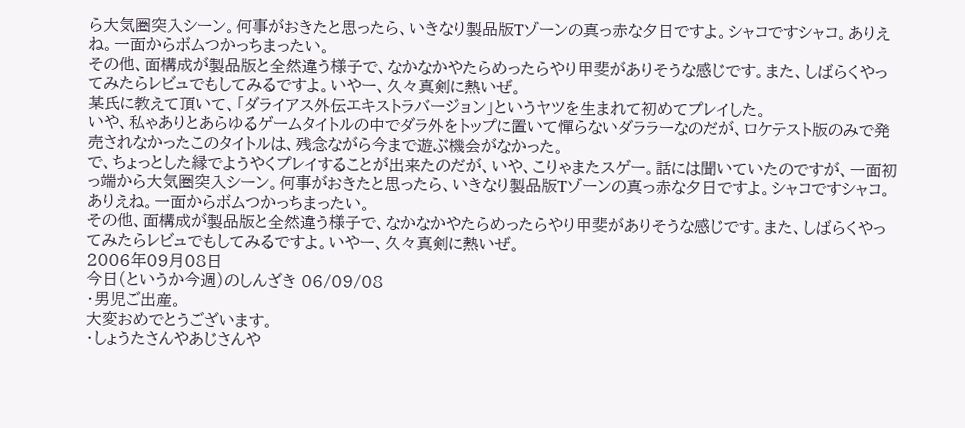ら大気圏突入シーン。何事がおきたと思ったら、いきなり製品版Tゾーンの真っ赤な夕日ですよ。シャコですシャコ。ありえね。一面からボムつかっちまったい。
その他、面構成が製品版と全然違う様子で、なかなかやたらめったらやり甲斐がありそうな感じです。また、しばらくやってみたらレビュでもしてみるですよ。いやー、久々真剣に熱いぜ。
某氏に教えて頂いて、「ダライアス外伝エキストラバージョン」というヤツを生まれて初めてプレイした。
いや、私ゃありとあらゆるゲームタイトルの中でダラ外をトップに置いて憚らないダララーなのだが、ロケテスト版のみで発売されなかったこのタイトルは、残念ながら今まで遊ぶ機会がなかった。
で、ちょっとした縁でようやくプレイすることが出来たのだが、いや、こりゃまたスゲー。話には聞いていたのですが、一面初っ端から大気圏突入シーン。何事がおきたと思ったら、いきなり製品版Tゾーンの真っ赤な夕日ですよ。シャコですシャコ。ありえね。一面からボムつかっちまったい。
その他、面構成が製品版と全然違う様子で、なかなかやたらめったらやり甲斐がありそうな感じです。また、しばらくやってみたらレビュでもしてみるですよ。いやー、久々真剣に熱いぜ。
2006年09月08日
今日(というか今週)のしんざき 06/09/08
・男児ご出産。
大変おめでとうございます。
・しょうたさんやあじさんや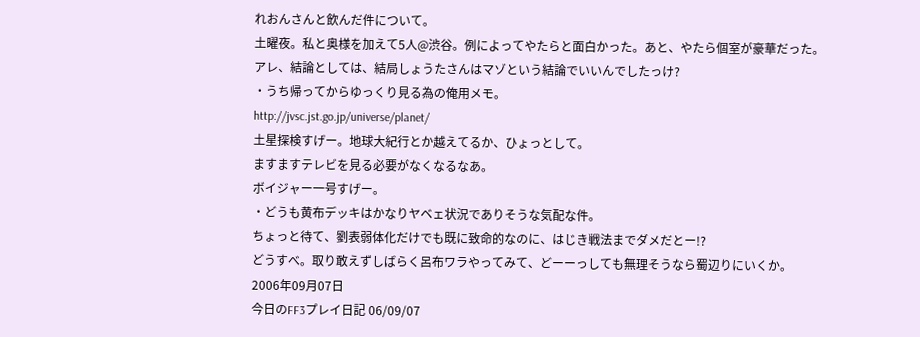れおんさんと飲んだ件について。
土曜夜。私と奥様を加えて5人@渋谷。例によってやたらと面白かった。あと、やたら個室が豪華だった。
アレ、結論としては、結局しょうたさんはマゾという結論でいいんでしたっけ?
・うち帰ってからゆっくり見る為の俺用メモ。
http://jvsc.jst.go.jp/universe/planet/
土星探検すげー。地球大紀行とか越えてるか、ひょっとして。
ますますテレビを見る必要がなくなるなあ。
ボイジャー一号すげー。
・どうも黄布デッキはかなりヤベェ状況でありそうな気配な件。
ちょっと待て、劉表弱体化だけでも既に致命的なのに、はじき戦法までダメだとー!?
どうすべ。取り敢えずしばらく呂布ワラやってみて、どーーっしても無理そうなら蜀辺りにいくか。
2006年09月07日
今日のFF3プレイ日記 06/09/07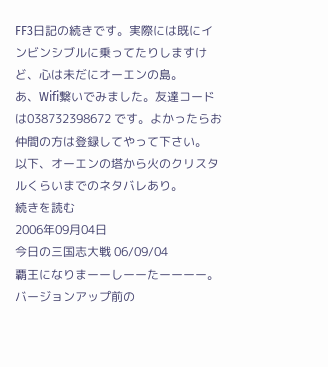FF3日記の続きです。実際には既にインビンシブルに乗ってたりしますけど、心は未だにオーエンの島。
あ、Wifi繋いでみました。友達コードは038732398672 です。よかったらお仲間の方は登録してやって下さい。
以下、オーエンの塔から火のクリスタルくらいまでのネタバレあり。
続きを読む
2006年09月04日
今日の三国志大戦 06/09/04
覇王になりまーーしーーたーーーー。
バージョンアップ前の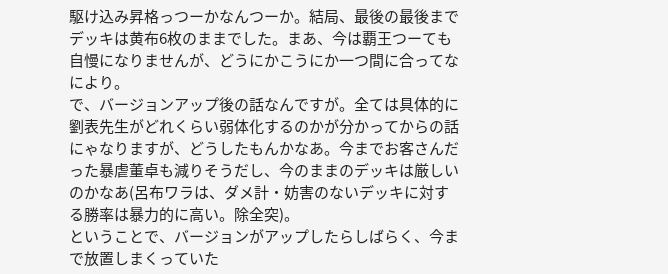駆け込み昇格っつーかなんつーか。結局、最後の最後までデッキは黄布6枚のままでした。まあ、今は覇王つーても自慢になりませんが、どうにかこうにか一つ間に合ってなにより。
で、バージョンアップ後の話なんですが。全ては具体的に劉表先生がどれくらい弱体化するのかが分かってからの話にゃなりますが、どうしたもんかなあ。今までお客さんだった暴虐董卓も減りそうだし、今のままのデッキは厳しいのかなあ(呂布ワラは、ダメ計・妨害のないデッキに対する勝率は暴力的に高い。除全突)。
ということで、バージョンがアップしたらしばらく、今まで放置しまくっていた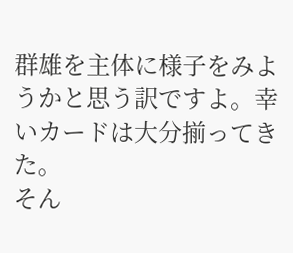群雄を主体に様子をみようかと思う訳ですよ。幸いカードは大分揃ってきた。
そん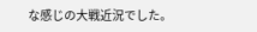な感じの大戦近況でした。